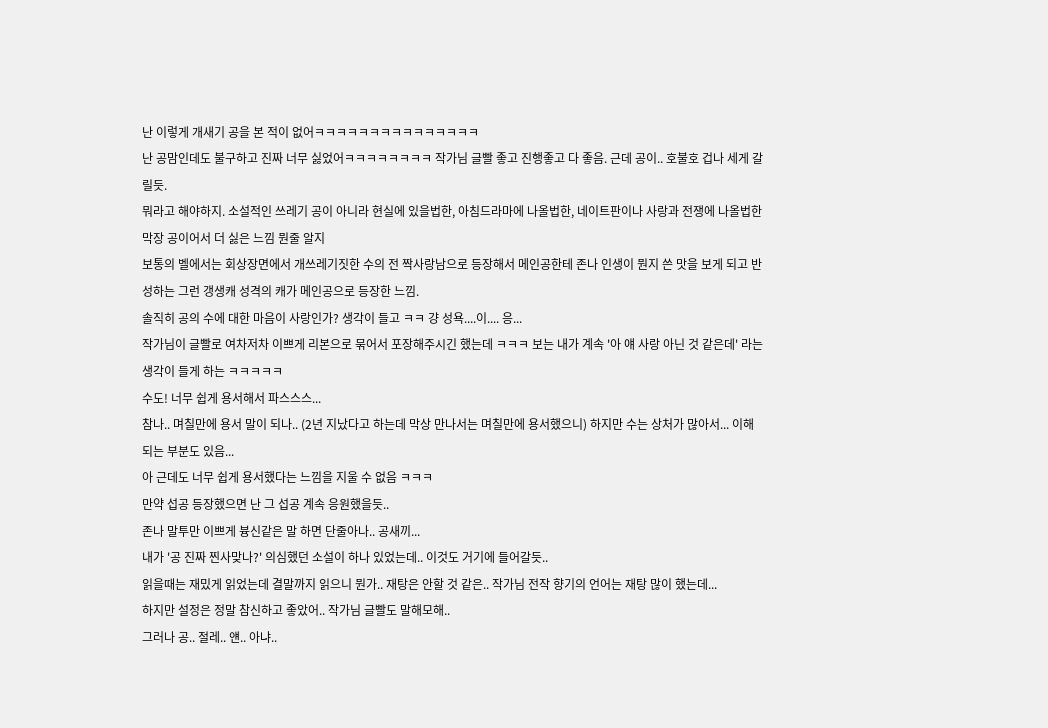난 이렇게 개새기 공을 본 적이 없어ㅋㅋㅋㅋㅋㅋㅋㅋㅋㅋㅋㅋㅋㅋㅋ
난 공맘인데도 불구하고 진짜 너무 싫었어ㅋㅋㅋㅋㅋㅋㅋㅋ 작가님 글빨 좋고 진행좋고 다 좋음. 근데 공이.. 호불호 겁나 세게 갈릴듯.
뭐라고 해야하지. 소설적인 쓰레기 공이 아니라 현실에 있을법한, 아침드라마에 나올법한, 네이트판이나 사랑과 전쟁에 나올법한 막장 공이어서 더 싫은 느낌 뭔줄 알지
보통의 벨에서는 회상장면에서 개쓰레기짓한 수의 전 짝사랑남으로 등장해서 메인공한테 존나 인생이 뭔지 쓴 맛을 보게 되고 반성하는 그런 갱생캐 성격의 캐가 메인공으로 등장한 느낌.
솔직히 공의 수에 대한 마음이 사랑인가? 생각이 들고 ㅋㅋ 걍 성욕....이.... 응...
작가님이 글빨로 여차저차 이쁘게 리본으로 묶어서 포장해주시긴 했는데 ㅋㅋㅋ 보는 내가 계속 '아 얘 사랑 아닌 것 같은데' 라는 생각이 들게 하는 ㅋㅋㅋㅋㅋ
수도! 너무 쉽게 용서해서 파스스스...
참나.. 며칠만에 용서 말이 되나.. (2년 지났다고 하는데 막상 만나서는 며칠만에 용서했으니) 하지만 수는 상처가 많아서... 이해되는 부분도 있음...
아 근데도 너무 쉽게 용서했다는 느낌을 지울 수 없음 ㅋㅋㅋ
만약 섭공 등장했으면 난 그 섭공 계속 응원했을듯..
존나 말투만 이쁘게 븅신같은 말 하면 단줄아나.. 공새끼...
내가 '공 진짜 찐사맞나?' 의심했던 소설이 하나 있었는데.. 이것도 거기에 들어갈듯..
읽을때는 재밌게 읽었는데 결말까지 읽으니 뭔가.. 재탕은 안할 것 같은.. 작가님 전작 향기의 언어는 재탕 많이 했는데...
하지만 설정은 정말 참신하고 좋았어.. 작가님 글빨도 말해모해..
그러나 공.. 절레.. 얜.. 아냐..